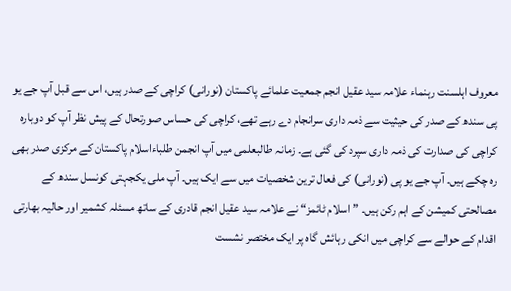معروف اہلسنت رہنماء علامہ سید عقیل انجم جمعیت علمائے پاکستان (نورانی) کراچی کے صدر ہیں، اس سے قبل آپ جے یو پی سندھ کے صدر کی حیثیت سے ذمہ داری سرانجام دے رہے تھے، کراچی کی حساس صورتحال کے پیش نظر آپ کو دوبارہ کراچی کی صدارت کی ذمہ داری سپرد کی گئی ہے۔ زمانہ طالبعلمی میں آپ انجمن طلباءاسلام پاکستان کے مرکزی صدر بھی رہ چکے ہیں۔ آپ جے یو پی (نورانی) کی فعال ترین شخصیات میں سے ایک ہیں۔ آپ ملی یکجہتی کونسل سندھ کے مصالحتی کمیشن کے اہم رکن ہیں۔ ”اسلام ٹائمز“ نے علامہ سید عقیل انجم قادری کے ساتھ مسئلہ کشمیر اور حالیہ بھارتی اقدام کے حوالے سے کراچی میں انکی رہائش گاہ پر ایک مختصر نشست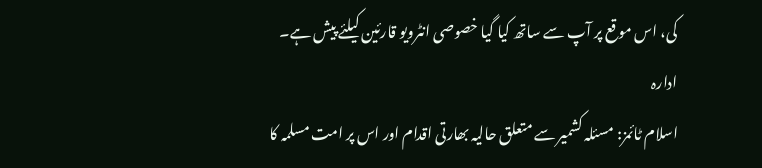کی، اس موقع پر آپ سے ساتھ کیا گیا خصوصی انٹرویو قارئین کیلئے پیش ہے۔ ادارہ
اسلام ٹائمز: مسئلہ کشمیر سے متعلق حالیہ بھارتی اقدام اور اس پر امت مسلمہ کا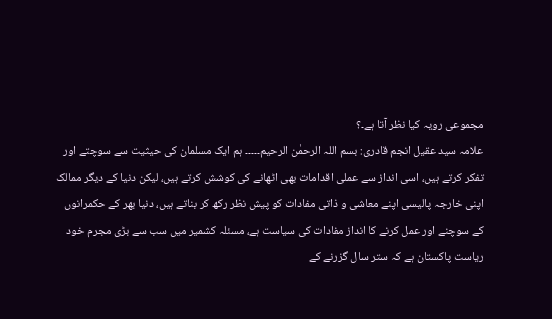مجموعی رویہ کیا نظر آتا ہے۔؟
علامہ سید عقیل انجم قادری: بسم اللہ الرحمٰن الرحیم۔۔۔۔۔ ہم ایک مسلمان کی حیثیت سے سوچتے اور تفکر کرتے ہیں، اسی انداز سے عملی اقدامات بھی اٹھانے کی کوشش کرتے ہیں، لیکن دنیا کے دیگر ممالک اپنی خارجہ پالیسی اپنے معاشی و ذاتی مفادات کو پیش نظر رکھ کر بناتے ہیں، دنیا بھر کے حکمرانوں کے سوچنے اور عمل کرنے کا انداز مفادات کی سیاست ہے، مسئلہ کشمیر میں سب سے بڑی مجرم خود ریاست پاکستان ہے کہ ستر سال گزرنے کے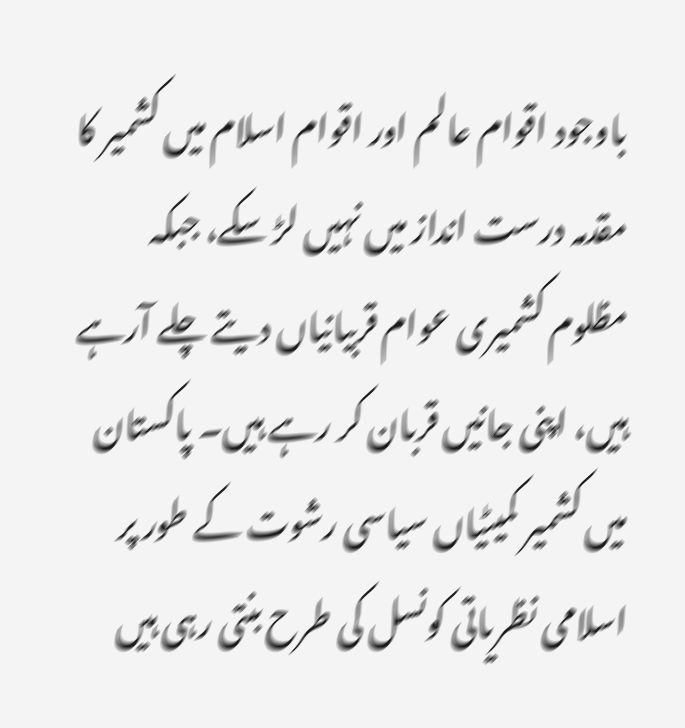باوجود اقوام عالم اور اقوام اسلام میں کشمیر کا مقدمہ درست انداز میں نہیں لڑ سکے، جبکہ مظلوم کشمیری عوام قربیانیاں دیتے چلے آرہے ہیں، اپنی جانیں قربان کر رہے ہیں۔ پاکستان میں کشمیر کمیٹیاں سیاسی رشوت کے طور پر اسلامی نظریاتی کونسل کی طرح بنتی رہی ہیں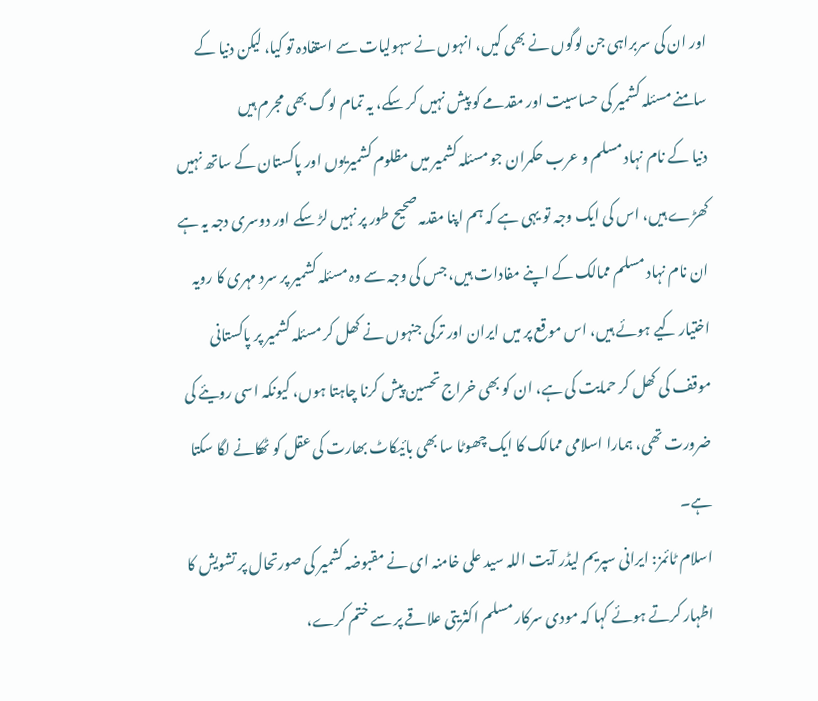اور ان کی سربراہی جن لوگوں نے بھی کیں، انہوں نے سہولیات سے استفادہ تو کیا، لیکن دنیا کے سامنے مسئلہ کشمیر کی حساسیت اور مقدمے کو پیش نہیں کر سکے، یہ تمام لوگ بھی مجرم ہیں
دنیا کے نام نہاد مسلم و عرب حکمران جو مسئلہ کشمیر میں مظلوم کشمیریوں اور پاکستان کے ساتھ نہیں کھڑے ہیں، اس کی ایک وجہ تو یہی ہے کہ ہم اپنا مقدمہ صحیح طور پر نہیں لڑ سکے اور دوسری دجہ یہ ہے ان نام نہاد مسلم ممالک کے اپنے مفادات ہیں، جس کی وجہ سے وہ مسئلہ کشمیر پر سرد مہری کا رویہ اختیار کیے ہوئے ہیں، اس موقع پر میں ایران اور ترکی جنہوں نے کھل کر مسئلہ کشمیر پر پاکستانی موقف کی کھل کر حمایت کی ہے، ان کو بھی خراج تحسین پیش کرنا چاہتا ہوں، کیونکہ اسی رویئے کی ضرورت تھی، ہمارا اسلامی ممالک کا ایک چھوٹا سا بھی بائیکاٹ بھارت کی عقل کو ٹھکانے لگا سکتا ہے۔
اسلام ٹائمز: ایرانی سپریم لیڈر آیت اللہ سید علی خامنہ ای نے مقبوضہ کشمیر کی صورتحال پر تشویش کا اظہار کرتے ہوئے کہا کہ مودی سرکار مسلم اکثریتی علاقے پر سے ختم کرے،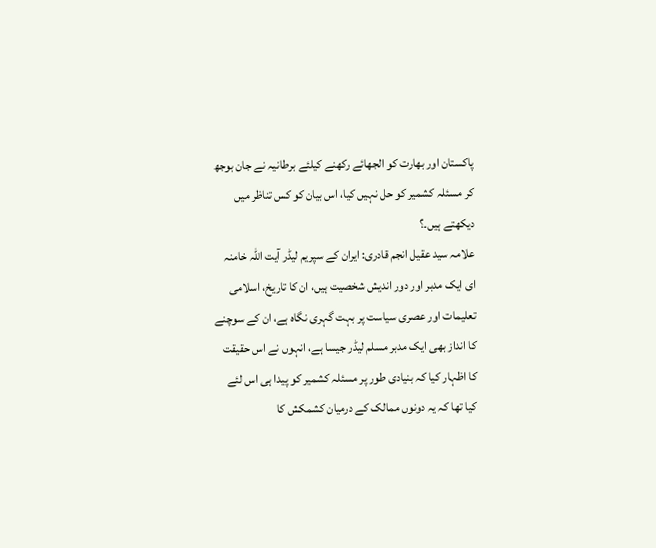پاکستان اور بھارت کو الجھائے رکھنے کیلئے برطانیہ نے جان بوجھ کر مسئلہ کشمیر کو حل نہیں کیا، اس بیان کو کس تناظر میں دیکھتے ہیں۔؟
علامہ سید عقیل انجم قادری: ایران کے سپریم لیڈر آیت اللہ خامنہ ای ایک مدبر اور دور اندیش شخصیت ہیں، ان کا تاریخ، اسلامی تعلیمات اور عصری سیاست پر بہت گہری نگاہ ہے، ان کے سوچنے کا انداز بھی ایک مدبر مسلم لیڈر جیسا ہے، انہوں نے اس حقیقت کا اظہار کیا کہ بنیادی طور پر مسئلہ کشمیر کو پیدا ہی اس لئے کیا تھا کہ یہ دونوں ممالک کے درمیان کشمکش کا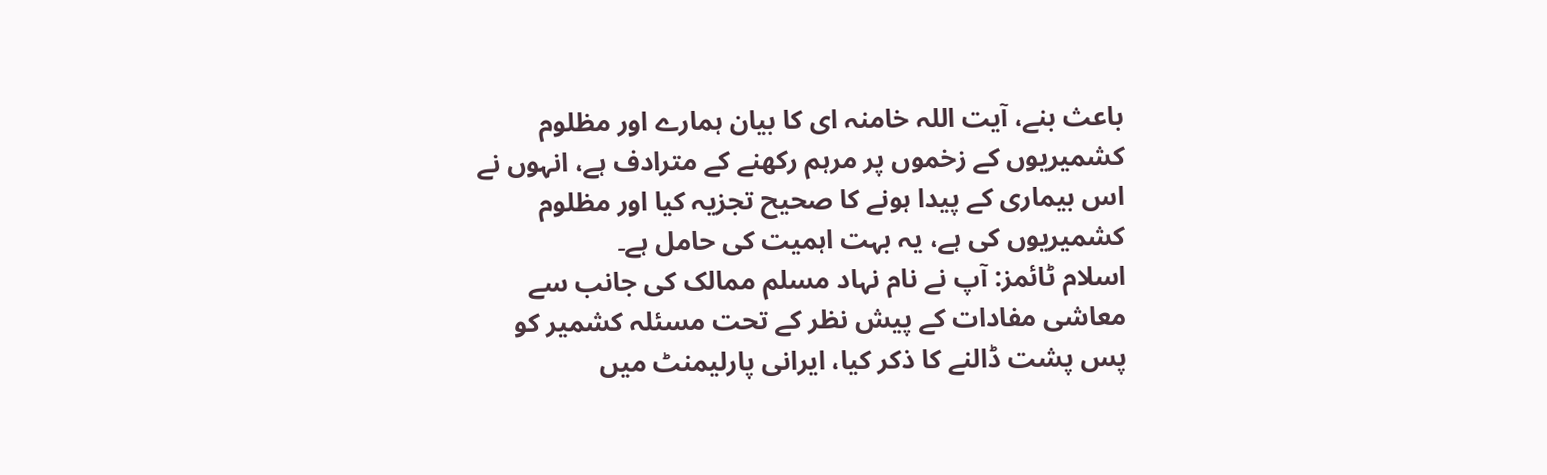باعث بنے، آیت اللہ خامنہ ای کا بیان ہمارے اور مظلوم کشمیریوں کے زخموں پر مرہم رکھنے کے مترادف ہے، انہوں نے اس بیماری کے پیدا ہونے کا صحیح تجزیہ کیا اور مظلوم کشمیریوں کی ہے، یہ بہت اہمیت کی حامل ہے۔
اسلام ٹائمز: آپ نے نام نہاد مسلم ممالک کی جانب سے معاشی مفادات کے پیش نظر کے تحت مسئلہ کشمیر کو پس پشت ڈالنے کا ذکر کیا، ایرانی پارلیمنٹ میں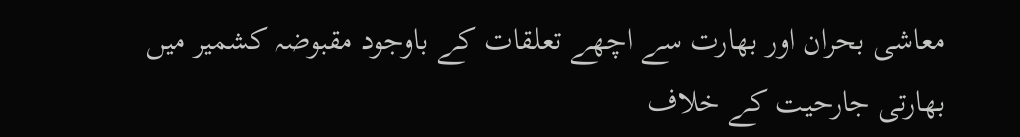معاشی بحران اور بھارت سے اچھے تعلقات کے باوجود مقبوضہ کشمیر میں بھارتی جارحیت کے خلاف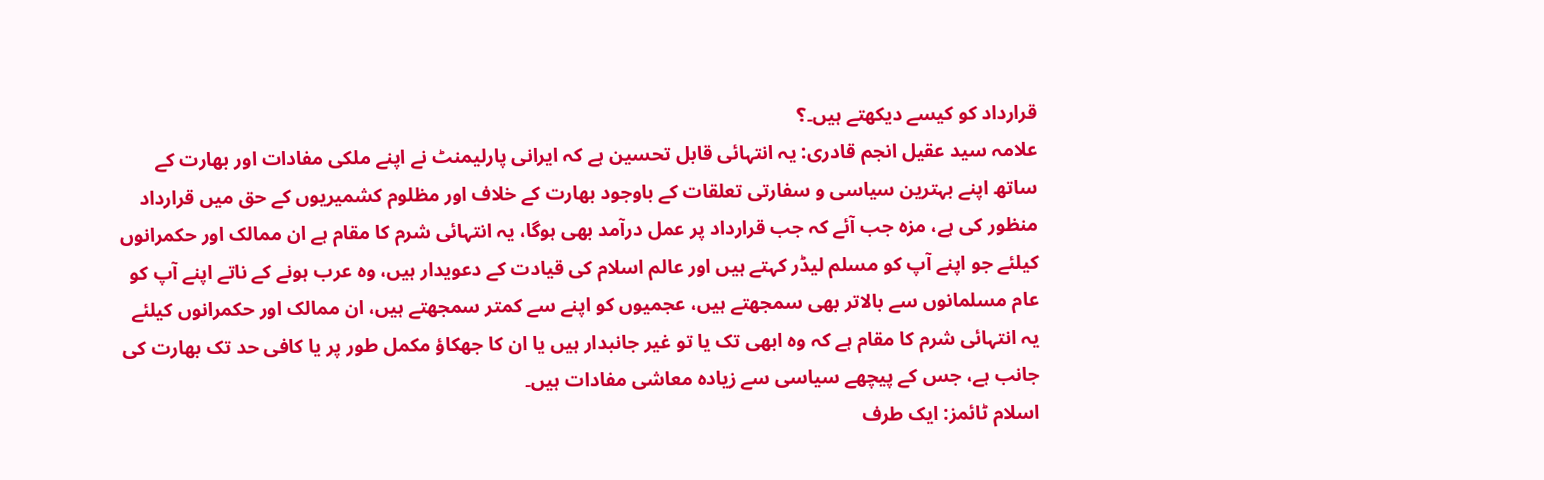قرارداد کو کیسے دیکھتے ہیں۔؟
علامہ سید عقیل انجم قادری: یہ انتہائی قابل تحسین ہے کہ ایرانی پارلیمنٹ نے اپنے ملکی مفادات اور بھارت کے ساتھ اپنے بہترین سیاسی و سفارتی تعلقات کے باوجود بھارت کے خلاف اور مظلوم کشمیریوں کے حق میں قرارداد منظور کی ہے، مزہ جب آئے کہ جب قرارداد پر عمل درآمد بھی ہوگا، یہ انتہائی شرم کا مقام ہے ان ممالک اور حکمرانوں کیلئے جو اپنے آپ کو مسلم لیڈر کہتے ہیں اور عالم اسلام کی قیادت کے دعویدار ہیں، وہ عرب ہونے کے ناتے اپنے آپ کو عام مسلمانوں سے بالاتر بھی سمجھتے ہیں، عجمیوں کو اپنے سے کمتر سمجھتے ہیں، ان ممالک اور حکمرانوں کیلئے یہ انتہائی شرم کا مقام ہے کہ وہ ابھی تک یا تو غیر جانبدار ہیں یا ان کا جھکاؤ مکمل طور پر یا کافی حد تک بھارت کی جانب ہے، جس کے پیچھے سیاسی سے زیادہ معاشی مفادات ہیں۔
اسلام ٹائمز: ایک طرف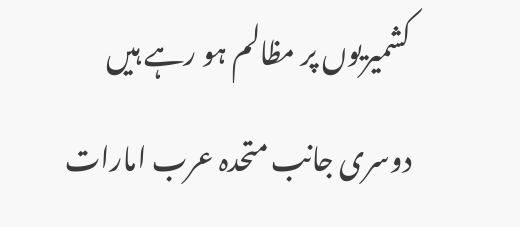کشمیریوں پر مظالم ہو رہے ہیں دوسری جانب متحدہ عرب امارات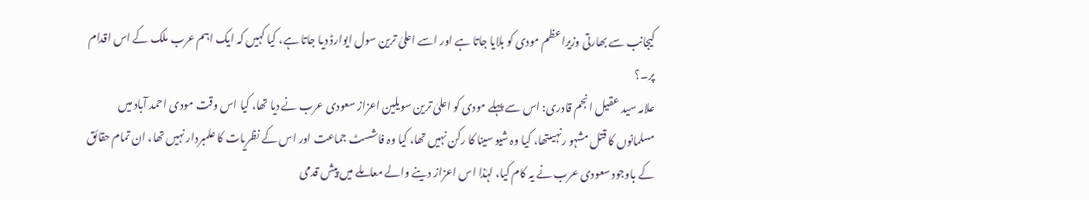کیجانب سے بھارتی وزیراعظم مودی کو بلایا جاتا ہے اور اسے اعلیٰ ترین سول ایوارڈ دیا جاتا ہے، کیا کہیں کہ ایک اہم عرب ملک کے اس اقدام پر۔؟
علامہ سید عقیل انجم قادری: اس سے پہلے مودی کو اعلیٰ ترین سویلین اعزاز سعودی عرب نے دیا تھا، کیا اس وقت مودی احمد آباد میں مسلمانوں کا قتل مشہو رنہیںتھا، کیا وہ شیو سینا کا رکن نہیں تھا، کیا وہ فاشسٹ جماعت اور اس کے نظریات کا علمبردار نہیں تھا، ان تمام حقائق کے باوجود سعودی عرب نے یہ کام کیا، لہٰذا اس اعزاز دینے والے معاملے میں پیش قدمی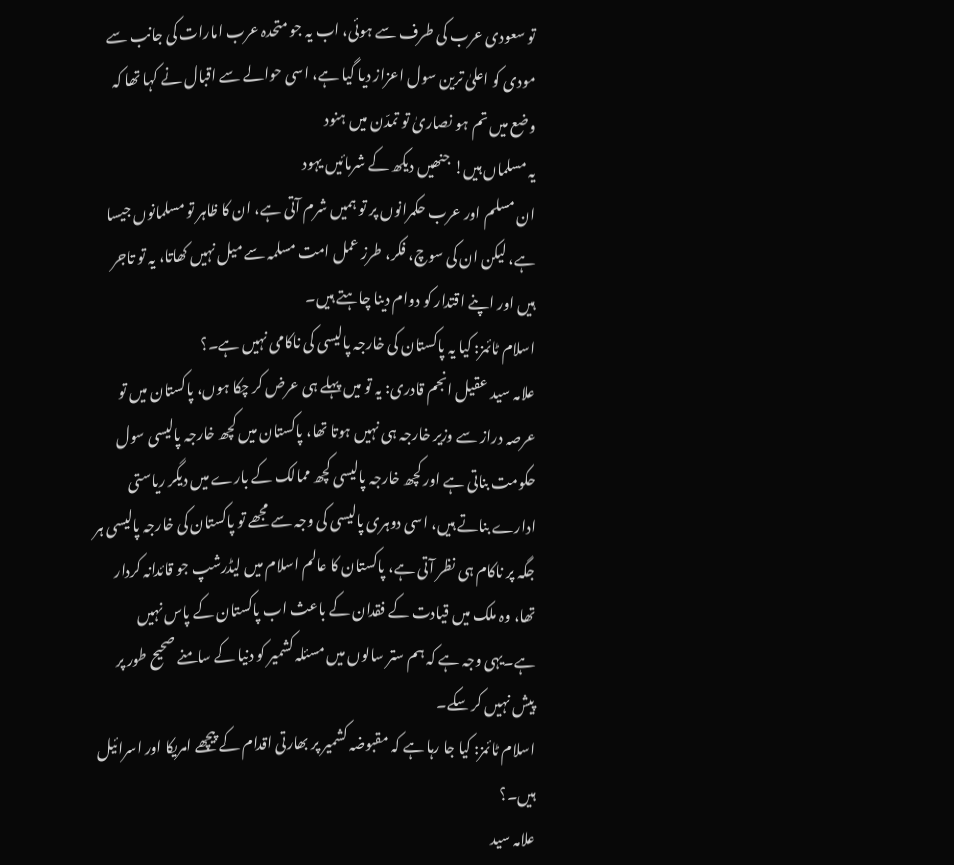تو سعودی عرب کی طرف سے ہوئی، اب یہ جو متحدہ عرب امارات کی جانب سے مودی کو اعلیٰ ترین سول اعزاز دیا گیا ہے، اسی حوالے سے اقبال نے کہا تھا کہ
وضع میں تم ہو نصاریٰ تو تمدّن میں ہنود
یہ مسلماں ہیں! جنھیں دیکھ کے شرمائیں یہود
ان مسلم اور عرب حکمرانوں پر تو ہمیں شرم آتی ہے، ان کا ظاہر تو مسلمانوں جیسا ہے، لیکن ان کی سوچ، فکر، طرز عمل امت مسلمہ سے میل نہیں کھاتا، یہ تو تاجر ہیں اور اپنے اقتدار کو دوام دینا چاہتے ہیں۔
اسلام ٹائمز: کیا یہ پاکستان کی خارجہ پالیسی کی ناکامی نہیں ہے۔؟
علامہ سید عقیل انجم قادری: یہ تو میں پہلے ہی عرض کر چکا ہوں، پاکستان میں تو عرصہ دراز سے وزیر خارجہ ہی نہیں ہوتا تھا، پاکستان میں کچھ خارجہ پالیسی سول حکومت بناتی ہے اور کچھ خارجہ پالیسی کچھ ممالک کے بارے میں دیگر ریاستی ادارے بناتے ہیں، اسی دوہری پالیسی کی وجہ سے مجھے تو پاکستان کی خارجہ پالیسی ہر جگہ پر ناکام ہی نظر آتی ہے، پاکستان کا عالم اسلام میں لیڈرشپ جو قائدانہ کردار تھا، وہ ملک میں قیادت کے فقدان کے باعث اب پاکستان کے پاس نہیں ہے۔یہی وجہ ہے کہ ہم ستر سالوں میں مسئلہ کشمیر کو دنیا کے سامنے صحیح طور پر پیش نہیں کر سکے۔
اسلام ٹائمز: کیا جا رہا ہے کہ مقبوضہ کشمیر پر بھارتی اقدام کے پیچھے امریکا اور اسرائیل ہیں۔؟
علامہ سید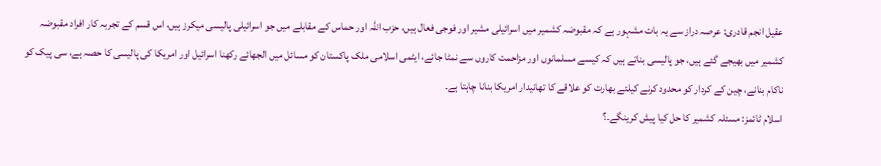عقیل انجم قادری: عرصہ دراز سے یہ بات مشہور ہے کہ مقبوضہ کشمیر میں اسرائیلی مشیر اور فوجی فعال ہیں، حزب اللہ اور حماس کے مقابلے میں جو اسرائیلی پالیسی میکرز ہیں، اس قسم کے تجربہ کار افراد مقبوضہ کشمیر میں بھیجے گئے ہیں، جو پالیسی بناتے ہیں کہ کیسے مسلمانوں اور مزاحمت کاروں سے نمٹا جائے، ایٹمی اسلامی ملک پاکستان کو مسائل میں الجھائے رکھنا اسرائیل اور امریکا کی پالیسی کا حصہ ہے، سی پیک کو ناکام بنانے، چین کے کردار کو محدود کرنے کیلئے بھارت کو علاقے کا تھانیدار امریکا بنانا چاہتا ہے۔
اسلام ٹائمز: مسئلہ کشمیر کا حل کیا پیش کرینگے۔؟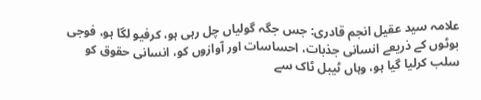علامہ سید عقیل انجم قادری: جس جگہ گولیاں چل رہی ہو، کرفیو لگا ہو، فوجی بوٹوں کے ذریعے انسانی جذبات، احساسات اور آوازوں کو، انسانی حقوق کو سلب کرلیا گیا ہو، وہاں ٹیبل ٹاک سے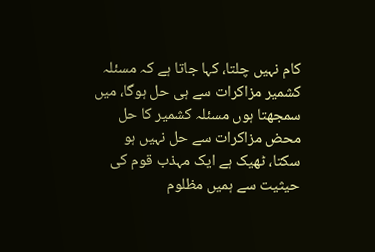کام نہیں چلتا، کہا جاتا ہے کہ مسئلہ کشمیر مزاکرات سے ہی حل ہوگا، میں سمجھتا ہوں مسئلہ کشمیر کا حل محض مزاکرات سے حل نہیں ہو سکتا، ٹھیک ہے ایک مہذب قوم کی حیثیت سے ہمیں مظلوم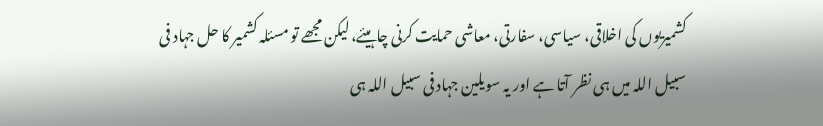کشمیریوں کی اخلاقی، سیاسی، سفارتی، معاشی حمایت کرنی چاہیئے، لیکن مجھے تو مسئلہ کشمیر کا حل جہاد فی سبیل اللہ میں ہی نظر آتا ہے اور یہ سویلین جہاد فی سبیل اللہ ہی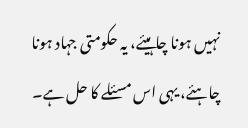نہیں ہونا چاہیئے، یہ حکومتی جہاد ہونا چاہئے، یہی اس مسئلے کا حل ہے۔